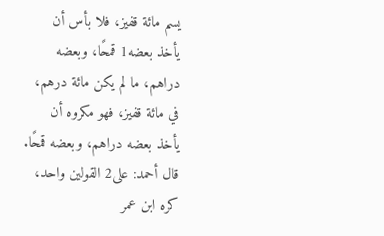يسم مائة قفيز، فلا بأس أن يأخذ بعضه1 قمحًا، وبعضه دراهم، ما لم يكن مائة درهم، في مائة قفيز، فهو مكروه أن يأخذ بعضه دراهم، وبعضه قمحًا.
قال أحمد: على2 القولين واحد، كره ابن عمر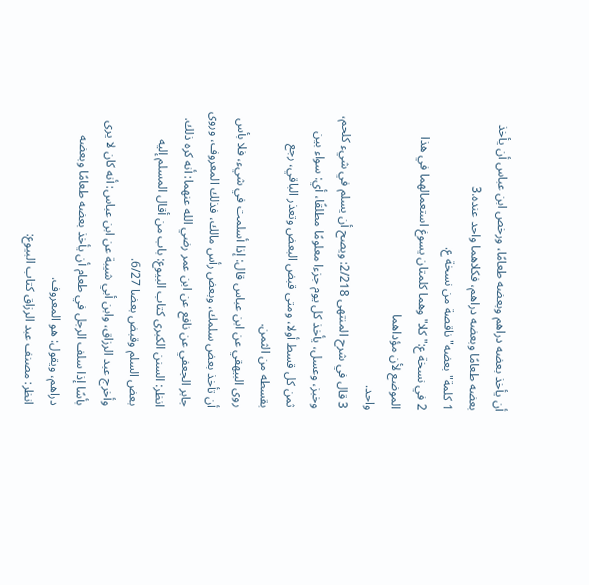أن يأخذ بعضه دراهم وبعضه طعامًا، ورخص ابن عباس أن يأخذ بعضه طعامًا وبعضه دراهم، فكلاهما واحد عنده.3
1 كلمة"بعضه"ناقصة من نسخة ع.
2 في نسخة ع:"كلا"وهما كلمتان يسوغ استعمالهما في هذا الموضع لأن مؤداهما
واحد.
3 قال في شرح المنتهى 2/218: ويصح أن يسلم في شيء كلحم، وخبز، وعسل، يأخذ كل يوم جزءا معلومًا مطلقًا، أي: سواء بين ثمن كل قسط أولا، ومتى قبض البعض وتعذر الباقي، رجع بقسطه من الثمن.
روى البيهقي عن ابن عباس قال: إذا أسلمت في شيء، فلا بأس أن تأخذ بعض سلمك، وبعض رأس مالك، فذلك المعروف، وروى جابر الجعفي عن نافع عن ابن عمر رضي الله عنهما: أنه كره ذلك.
انظر: السنن الكبرى كتاب البيوع: باب من أقال المسلم إليه بعض السلم وقبض بعضا 6/27.
وأخرج عبد الرزاق، وابن أبي شيبة عن ابن عباس: أنه كان لا يرى بأسًا إذا سلف الرجل في طعام أن يأخذ بعضه طعامًا وبعضه دراهم، ويقول: هو المعروف.
انظر: مصنف عبد الرزاق كتاب البيوع: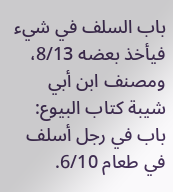باب السلف في شيء فيأخذ بعضه 8/13، ومصنف ابن أبي شيبة كتاب البيوع: باب في رجل أسلف في طعام 6/10.